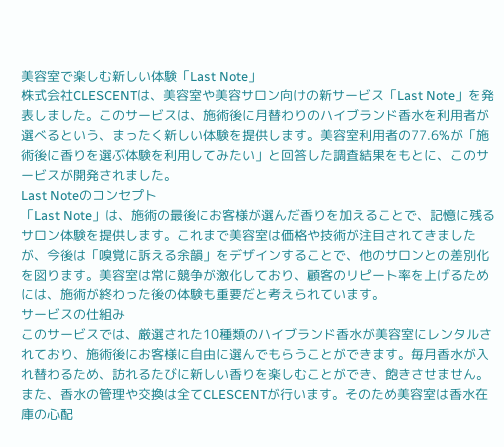美容室で楽しむ新しい体験「Last Note」
株式会社CLESCENTは、美容室や美容サロン向けの新サービス「Last Note」を発表しました。このサービスは、施術後に月替わりのハイブランド香水を利用者が選べるという、まったく新しい体験を提供します。美容室利用者の77.6%が「施術後に香りを選ぶ体験を利用してみたい」と回答した調査結果をもとに、このサービスが開発されました。
Last Noteのコンセプト
「Last Note」は、施術の最後にお客様が選んだ香りを加えることで、記憶に残るサロン体験を提供します。これまで美容室は価格や技術が注目されてきましたが、今後は「嗅覚に訴える余韻」をデザインすることで、他のサロンとの差別化を図ります。美容室は常に競争が激化しており、顧客のリピート率を上げるためには、施術が終わった後の体験も重要だと考えられています。
サービスの仕組み
このサービスでは、厳選された10種類のハイブランド香水が美容室にレンタルされており、施術後にお客様に自由に選んでもらうことができます。毎月香水が入れ替わるため、訪れるたびに新しい香りを楽しむことができ、飽きさせません。
また、香水の管理や交換は全てCLESCENTが行います。そのため美容室は香水在庫の心配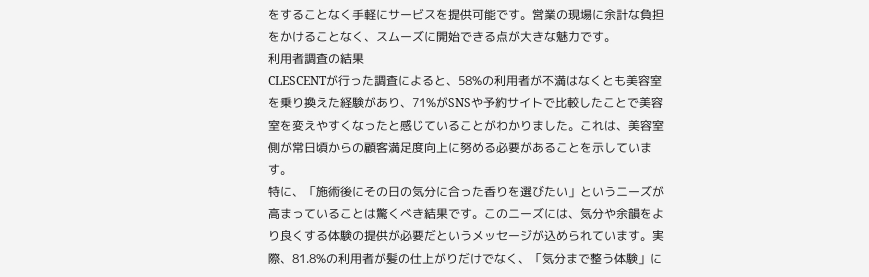をすることなく手軽にサービスを提供可能です。営業の現場に余計な負担をかけることなく、スムーズに開始できる点が大きな魅力です。
利用者調査の結果
CLESCENTが行った調査によると、58%の利用者が不満はなくとも美容室を乗り換えた経験があり、71%がSNSや予約サイトで比較したことで美容室を変えやすくなったと感じていることがわかりました。これは、美容室側が常日頃からの顧客満足度向上に努める必要があることを示しています。
特に、「施術後にその日の気分に合った香りを選びたい」というニーズが高まっていることは驚くべき結果です。このニーズには、気分や余韻をより良くする体験の提供が必要だというメッセージが込められています。実際、81.8%の利用者が髪の仕上がりだけでなく、「気分まで整う体験」に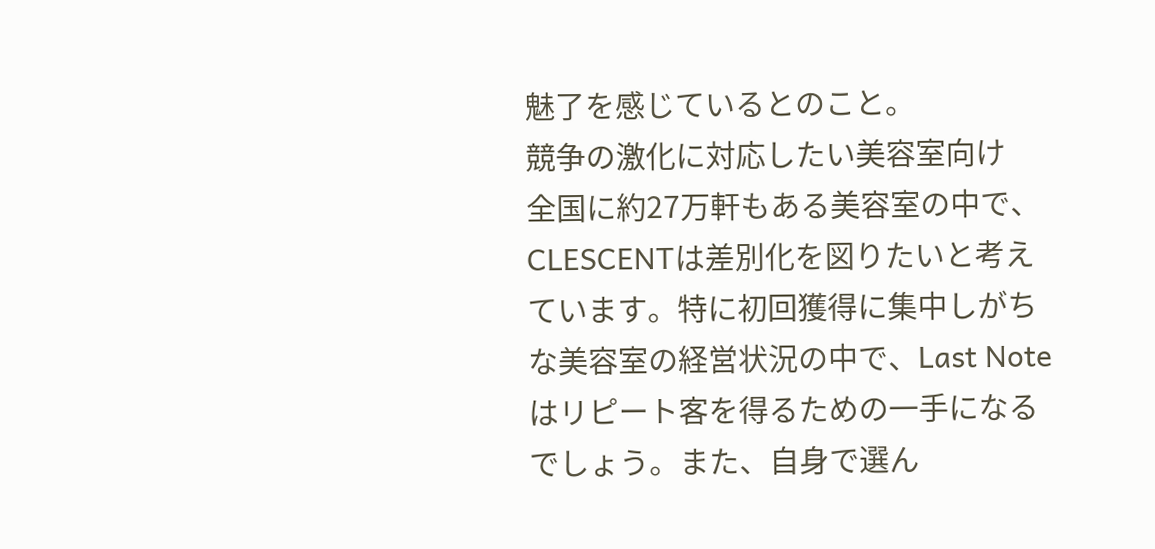魅了を感じているとのこと。
競争の激化に対応したい美容室向け
全国に約27万軒もある美容室の中で、CLESCENTは差別化を図りたいと考えています。特に初回獲得に集中しがちな美容室の経営状況の中で、Last Noteはリピート客を得るための一手になるでしょう。また、自身で選ん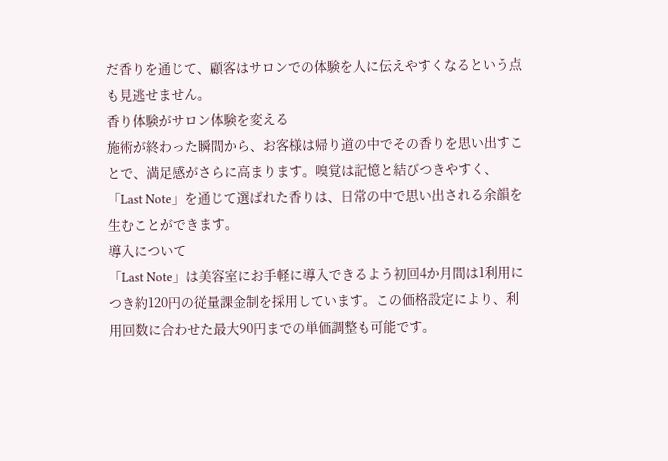だ香りを通じて、顧客はサロンでの体験を人に伝えやすくなるという点も見逃せません。
香り体験がサロン体験を変える
施術が終わった瞬間から、お客様は帰り道の中でその香りを思い出すことで、満足感がさらに高まります。嗅覚は記憶と結びつきやすく、「Last Note」を通じて選ばれた香りは、日常の中で思い出される余韻を生むことができます。
導入について
「Last Note」は美容室にお手軽に導入できるよう初回4か月間は1利用につき約120円の従量課金制を採用しています。この価格設定により、利用回数に合わせた最大90円までの単価調整も可能です。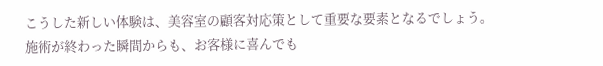こうした新しい体験は、美容室の顧客対応策として重要な要素となるでしょう。施術が終わった瞬間からも、お客様に喜んでも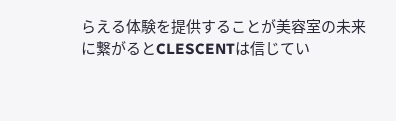らえる体験を提供することが美容室の未来に繋がるとCLESCENTは信じてい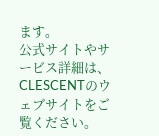ます。
公式サイトやサービス詳細は、CLESCENTのウェブサイトをご覧ください。